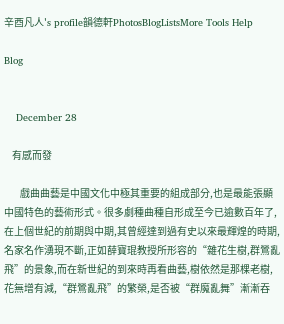辛酉凡人's profile韻德軒PhotosBlogListsMore Tools Help

Blog


    December 28

    有感而發

        戲曲曲藝是中國文化中極其重要的組成部分,也是最能張顯中國特色的藝術形式。很多劇種曲種自形成至今已逾數百年了,在上個世紀的前期與中期,其曾經達到過有史以來最輝煌的時期,名家名作湧現不斷,正如薛寶琨教授所形容的“雜花生樹,群鶯亂飛”的景象,而在新世紀的到來時再看曲藝,樹依然是那棵老樹,花無增有減,“群鶯亂飛”的繁榮,是否被“群魔亂舞”漸漸吞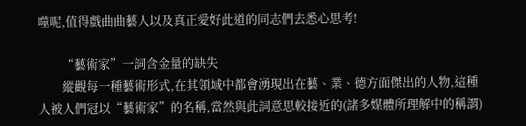噬呢,值得戲曲曲藝人以及真正愛好此道的同志們去悉心思考!

        “藝術家”一詞含金量的缺失
        縱觀每一種藝術形式,在其領域中都會湧現出在藝、業、德方面傑出的人物,這種人被人們冠以“藝術家”的名稱,當然與此詞意思較接近的(諸多媒體所理解中的稱謂)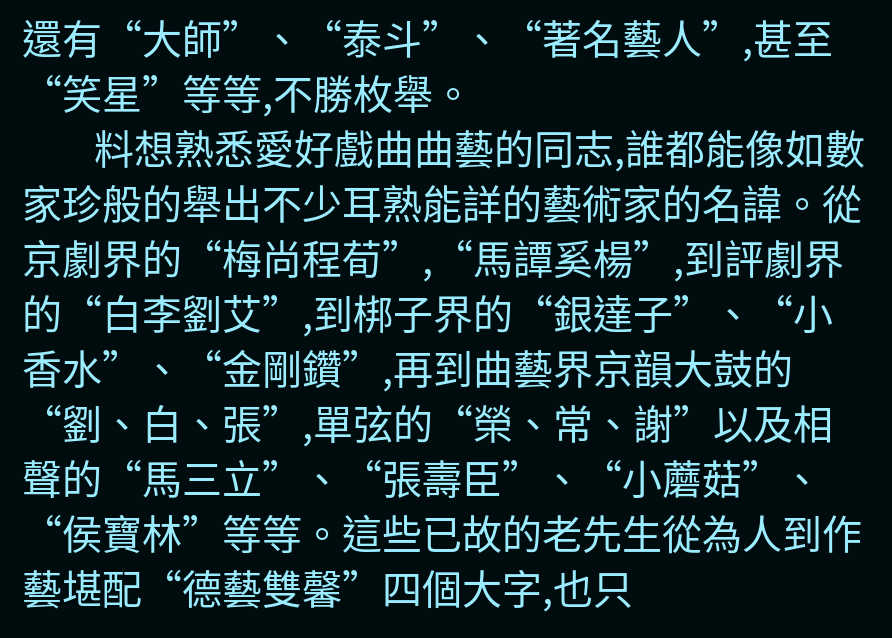還有“大師”、“泰斗”、“著名藝人”,甚至“笑星”等等,不勝枚舉。
        料想熟悉愛好戲曲曲藝的同志,誰都能像如數家珍般的舉出不少耳熟能詳的藝術家的名諱。從京劇界的“梅尚程荀”,“馬譚奚楊”,到評劇界的“白李劉艾”,到梆子界的“銀達子”、“小香水”、“金剛鑽”,再到曲藝界京韻大鼓的“劉、白、張”,單弦的“榮、常、謝”以及相聲的“馬三立”、“張壽臣”、“小蘑菇”、“侯寶林”等等。這些已故的老先生從為人到作藝堪配“德藝雙馨”四個大字,也只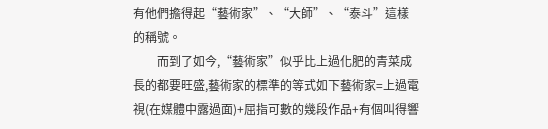有他們擔得起“藝術家”、“大師”、“泰斗”這樣的稱號。
        而到了如今,“藝術家”似乎比上過化肥的青菜成長的都要旺盛,藝術家的標準的等式如下藝術家=上過電視(在媒體中露過面)+屈指可數的幾段作品+有個叫得響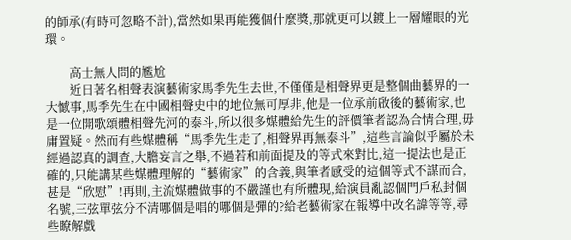的師承(有時可忽略不計),當然如果再能獲個什麼獎,那就更可以鍍上一層耀眼的光環。

        高士無人問的尷尬
        近日著名相聲表演藝術家馬季先生去世,不僅僅是相聲界更是整個曲藝界的一大憾事,馬季先生在中國相聲史中的地位無可厚非,他是一位承前啟後的藝術家,也是一位開歌頌體相聲先河的泰斗,所以很多媒體給先生的評價筆者認為合情合理,毋庸置疑。然而有些媒體稱“馬季先生走了,相聲界再無泰斗”,這些言論似乎屬於未經過認真的調查,大膽妄言之舉,不過若和前面提及的等式來對比,這一提法也是正確的,只能講某些媒體理解的“藝術家”的含義,與筆者感受的這個等式不謀而合,甚是“欣慰”!再則,主流媒體做事的不嚴謹也有所體現,給演員亂認個門戶私封個名號,三弦單弦分不清哪個是唱的哪個是彈的?給老藝術家在報導中改名諱等等,尋些瞭解戲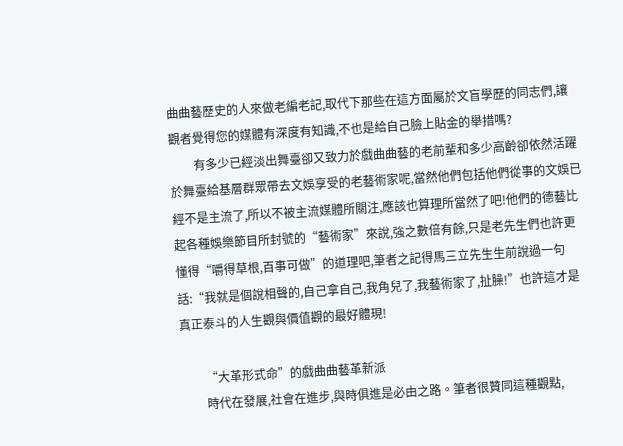曲曲藝歷史的人來做老編老記,取代下那些在這方面屬於文盲學歷的同志們,讓觀者覺得您的媒體有深度有知識,不也是給自己臉上貼金的舉措嗎?
        有多少已經淡出舞臺卻又致力於戲曲曲藝的老前輩和多少高齡卻依然活躍於舞臺給基層群眾帶去文娛享受的老藝術家呢,當然他們包括他們從事的文娛已經不是主流了,所以不被主流媒體所關注,應該也算理所當然了吧!他們的德藝比起各種娛樂節目所封號的“藝術家”來說,強之數倍有餘,只是老先生們也許更懂得“嚼得草根,百事可做”的道理吧,筆者之記得馬三立先生生前說過一句話:“我就是個說相聲的,自己拿自己,我角兒了,我藝術家了,扯臊!”也許這才是真正泰斗的人生觀與價值觀的最好體現!

        “大革形式命”的戲曲曲藝革新派
        時代在發展,社會在進步,與時俱進是必由之路。筆者很贊同這種觀點,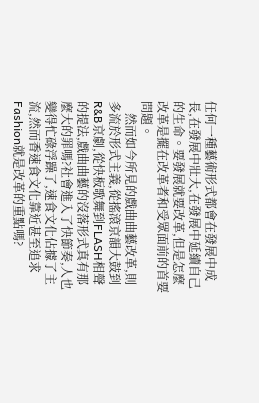任何一種藝術形式都會在發展中成長,在發展中壯大,在發展中延續自己的生命。要發展就要改革,但是怎麼改革是擺在改革者和受眾面前的首要問題。
    然而如今所見的戲曲曲藝改革,則多流於形式主義,從搖滾京韻大鼓到R&B京劇,從快板歌舞到FLASH相聲的提法,戲曲曲藝的沒落形式真有那麼大的罪嗎?社會進入了快節奏,人也變得忙碌浮躁了,速食文化佔據了主流,然而香速食文化靠近甚至追求Fashion就是改革的重點嗎?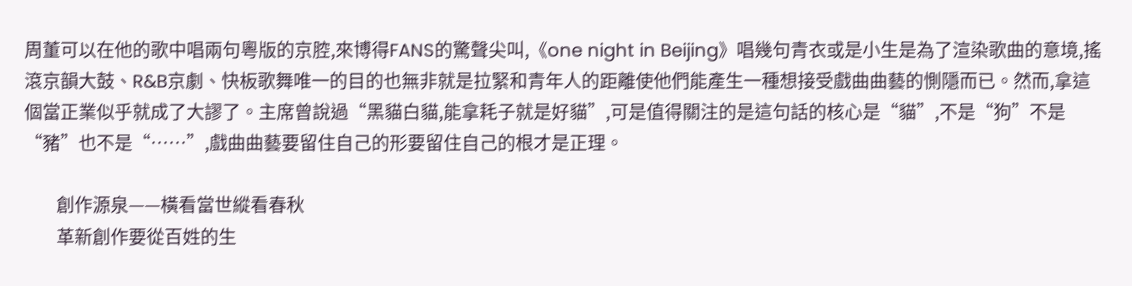周董可以在他的歌中唱兩句粵版的京腔,來博得FANS的驚聲尖叫,《one night in Beijing》唱幾句青衣或是小生是為了渲染歌曲的意境,搖滾京韻大鼓、R&B京劇、快板歌舞唯一的目的也無非就是拉緊和青年人的距離使他們能產生一種想接受戲曲曲藝的惻隱而已。然而,拿這個當正業似乎就成了大謬了。主席曾說過“黑貓白貓,能拿耗子就是好貓”,可是值得關注的是這句話的核心是“貓”,不是“狗”不是“豬”也不是“……”,戲曲曲藝要留住自己的形要留住自己的根才是正理。

        創作源泉——橫看當世縱看春秋
        革新創作要從百姓的生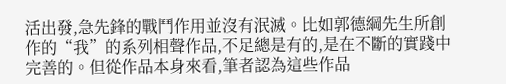活出發,急先鋒的戰鬥作用並沒有泯滅。比如郭德綱先生所創作的“我”的系列相聲作品,不足總是有的,是在不斷的實踐中完善的。但從作品本身來看,筆者認為這些作品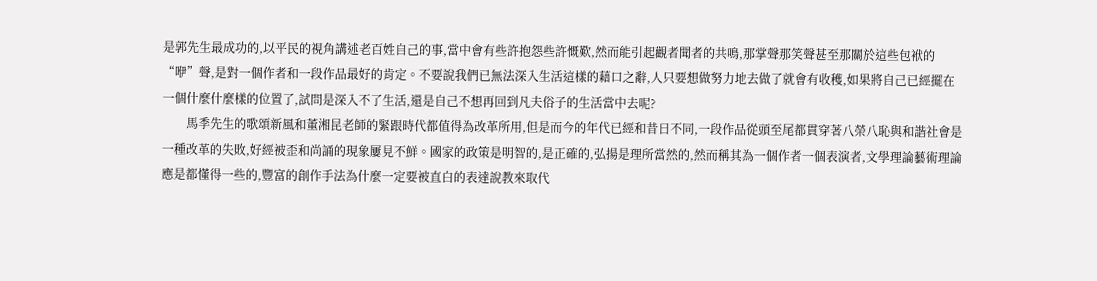是郭先生最成功的,以平民的視角講述老百姓自己的事,當中會有些許抱怨些許慨歎,然而能引起觀者聞者的共鳴,那掌聲那笑聲甚至那關於這些包袱的“咿”聲,是對一個作者和一段作品最好的肯定。不要說我們已無法深入生活這樣的藉口之辭,人只要想做努力地去做了就會有收穫,如果將自己已經擺在一個什麼什麼樣的位置了,試問是深入不了生活,還是自己不想再回到凡夫俗子的生活當中去呢?
        馬季先生的歌頌新風和董湘昆老師的緊跟時代都值得為改革所用,但是而今的年代已經和昔日不同,一段作品從頭至尾都貫穿著八榮八恥與和諧社會是一種改革的失敗,好經被歪和尚誦的現象屢見不鮮。國家的政策是明智的,是正確的,弘揚是理所當然的,然而稱其為一個作者一個表演者,文學理論藝術理論應是都懂得一些的,豐富的創作手法為什麼一定要被直白的表達說教來取代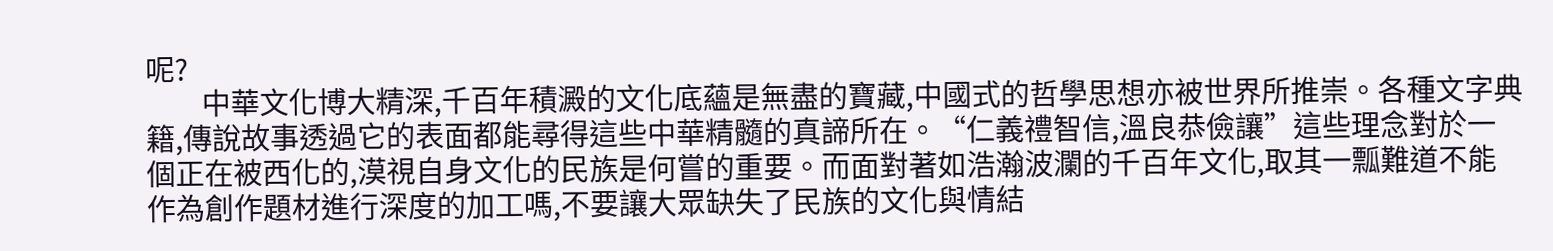呢?
        中華文化博大精深,千百年積澱的文化底蘊是無盡的寶藏,中國式的哲學思想亦被世界所推崇。各種文字典籍,傳說故事透過它的表面都能尋得這些中華精髓的真諦所在。“仁義禮智信,溫良恭儉讓”這些理念對於一個正在被西化的,漠視自身文化的民族是何嘗的重要。而面對著如浩瀚波瀾的千百年文化,取其一瓢難道不能作為創作題材進行深度的加工嗎,不要讓大眾缺失了民族的文化與情結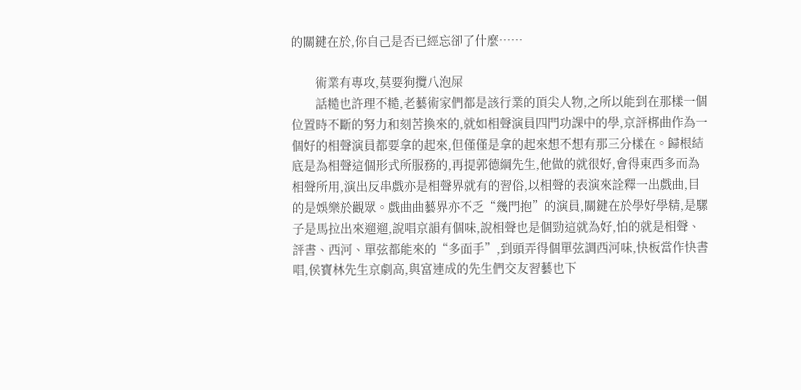的關鍵在於,你自己是否已經忘卻了什麼……

        術業有專攻,莫要狗攬八泡屎
        話糙也許理不糙,老藝術家們都是該行業的頂尖人物,之所以能到在那樣一個位置時不斷的努力和刻苦換來的,就如相聲演員四門功課中的學,京評梆曲作為一個好的相聲演員都要拿的起來,但僅僅是拿的起來想不想有那三分樣在。歸根結底是為相聲這個形式所服務的,再提郭德綱先生,他做的就很好,會得東西多而為相聲所用,演出反串戲亦是相聲界就有的習俗,以相聲的表演來詮釋一出戲曲,目的是娛樂於觀眾。戲曲曲藝界亦不乏“幾門抱”的演員,關鍵在於學好學精,是騾子是馬拉出來遛遛,說唱京韻有個味,說相聲也是個勁這就為好,怕的就是相聲、評書、西河、單弦都能來的“多面手”,到頭弄得個單弦調西河味,快板當作快書唱,侯寶林先生京劇高,與富連成的先生們交友習藝也下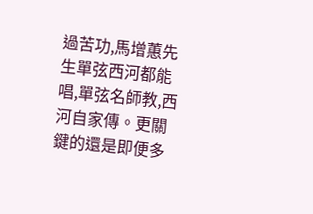過苦功,馬增蕙先生單弦西河都能唱,單弦名師教,西河自家傳。更關鍵的還是即便多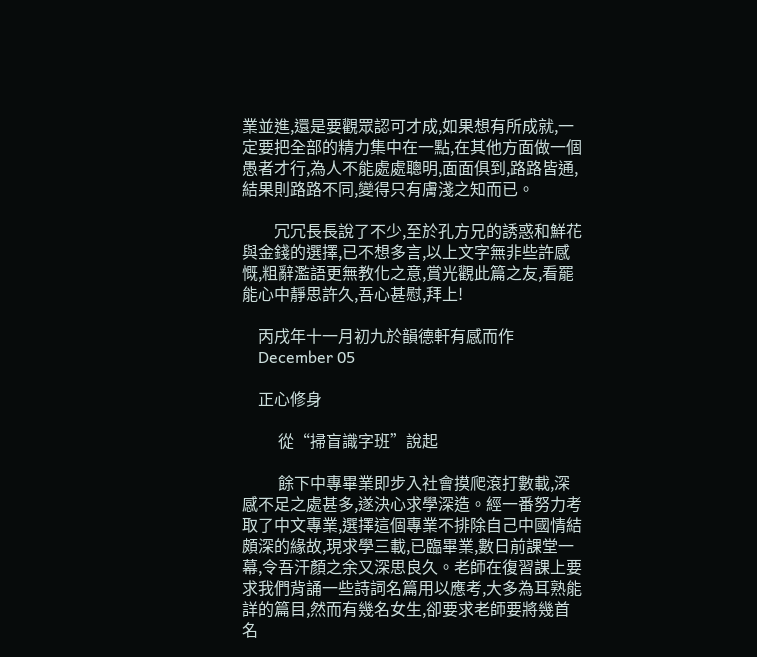業並進,還是要觀眾認可才成,如果想有所成就,一定要把全部的精力集中在一點,在其他方面做一個愚者才行,為人不能處處聰明,面面俱到,路路皆通,結果則路路不同,變得只有膚淺之知而已。

        冗冗長長說了不少,至於孔方兄的誘惑和鮮花與金錢的選擇,已不想多言,以上文字無非些許感慨,粗辭濫語更無教化之意,賞光觀此篇之友,看罷能心中靜思許久,吾心甚慰,拜上!

    丙戌年十一月初九於韻德軒有感而作
    December 05

    正心修身

         從“掃盲識字班”說起

         餘下中專畢業即步入社會摸爬滾打數載,深感不足之處甚多,遂決心求學深造。經一番努力考取了中文專業,選擇這個專業不排除自己中國情結頗深的緣故,現求學三載,已臨畢業,數日前課堂一幕,令吾汗顏之余又深思良久。老師在復習課上要求我們背誦一些詩詞名篇用以應考,大多為耳熟能詳的篇目,然而有幾名女生,卻要求老師要將幾首名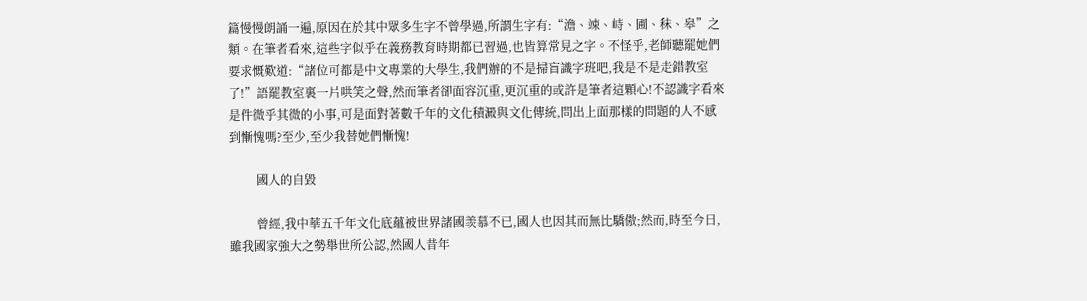篇慢慢朗誦一遍,原因在於其中眾多生字不曾學過,所謂生字有:“澹、竦、峙、圃、秣、皋”之類。在筆者看來,這些字似乎在義務教育時期都已習過,也皆算常見之字。不怪乎,老師聽罷她們要求慨歎道:“諸位可都是中文專業的大學生,我們辦的不是掃盲識字班吧,我是不是走錯教室了!”語罷教室裏一片哄笑之聲,然而筆者卻面容沉重,更沉重的或許是筆者這顆心!不認識字看來是件微乎其微的小事,可是面對著數千年的文化積澱與文化傳統,問出上面那樣的問題的人不感到慚愧嗎?至少,至少我替她們慚愧!

         國人的自毀

         曾經,我中華五千年文化底蘊被世界諸國羡慕不已,國人也因其而無比驕傲;然而,時至今日,雖我國家強大之勢舉世所公認,然國人昔年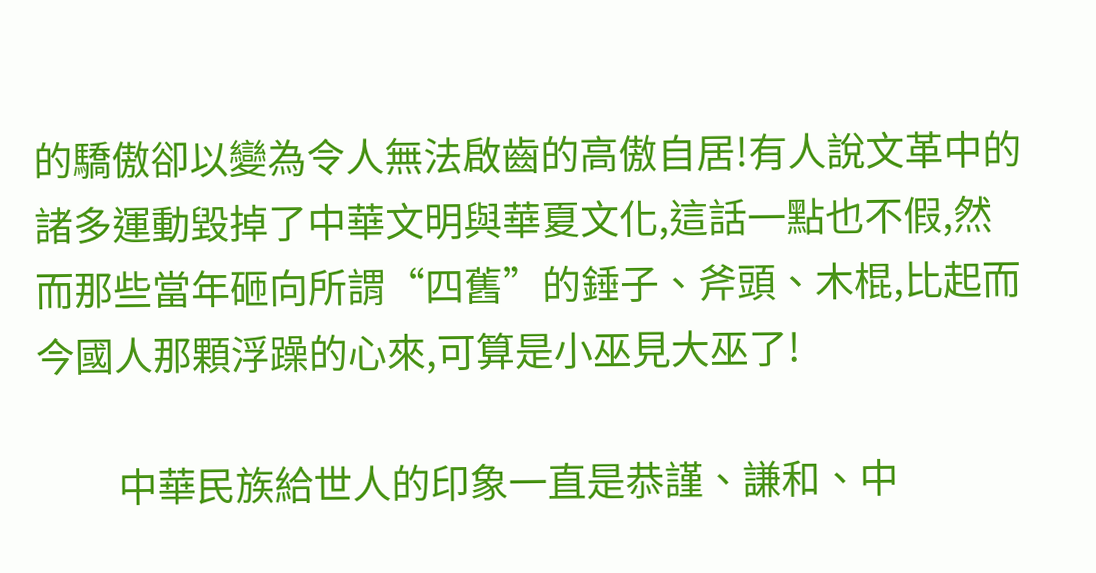的驕傲卻以變為令人無法啟齒的高傲自居!有人說文革中的諸多運動毀掉了中華文明與華夏文化,這話一點也不假,然而那些當年砸向所謂“四舊”的錘子、斧頭、木棍,比起而今國人那顆浮躁的心來,可算是小巫見大巫了!

         中華民族給世人的印象一直是恭謹、謙和、中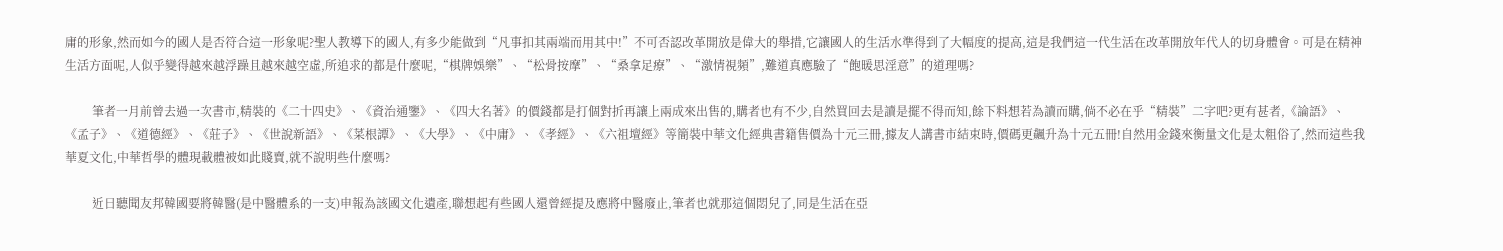庸的形象,然而如今的國人是否符合這一形象呢?聖人教導下的國人,有多少能做到“凡事扣其兩端而用其中!”不可否認改革開放是偉大的舉措,它讓國人的生活水準得到了大幅度的提高,這是我們這一代生活在改革開放年代人的切身體會。可是在精神生活方面呢,人似乎變得越來越浮躁且越來越空虛,所追求的都是什麼呢,“棋牌娛樂”、“松骨按摩”、“桑拿足療”、“激情視頻”,難道真應驗了“飽暖思淫意”的道理嗎?

         筆者一月前曾去過一次書市,精裝的《二十四史》、《資治通鑒》、《四大名著》的價錢都是打個對折再讓上兩成來出售的,購者也有不少,自然買回去是讀是擺不得而知,餘下料想若為讀而購,倘不必在乎“精裝”二字吧?更有甚者,《論語》、《孟子》、《道德經》、《莊子》、《世說新語》、《菜根譚》、《大學》、《中庸》、《孝經》、《六祖壇經》等簡裝中華文化經典書籍售價為十元三冊,據友人講書市結束時,價碼更飆升為十元五冊!自然用金錢來衡量文化是太粗俗了,然而這些我華夏文化,中華哲學的體現載體被如此賤賣,就不說明些什麼嗎?

         近日聽聞友邦韓國要將韓醫(是中醫體系的一支)申報為該國文化遺產,聯想起有些國人還曾經提及應將中醫廢止,筆者也就那這個悶兒了,同是生活在亞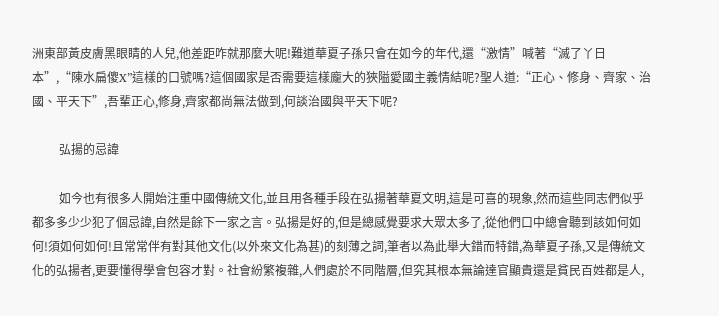洲東部黃皮膚黑眼睛的人兒,他差距咋就那麼大呢!難道華夏子孫只會在如今的年代,還“激情”喊著“滅了丫日本”,“陳水扁傻X”這樣的口號嗎?這個國家是否需要這樣龐大的狹隘愛國主義情結呢?聖人道:“正心、修身、齊家、治國、平天下”,吾輩正心,修身,齊家都尚無法做到,何談治國與平天下呢?

         弘揚的忌諱

         如今也有很多人開始注重中國傳統文化,並且用各種手段在弘揚著華夏文明,這是可喜的現象,然而這些同志們似乎都多多少少犯了個忌諱,自然是餘下一家之言。弘揚是好的,但是總感覺要求大眾太多了,從他們口中總會聽到該如何如何!須如何如何!且常常伴有對其他文化(以外來文化為甚)的刻薄之詞,筆者以為此舉大錯而特錯,為華夏子孫,又是傳統文化的弘揚者,更要懂得學會包容才對。社會紛繁複雜,人們處於不同階層,但究其根本無論達官顯貴還是貧民百姓都是人,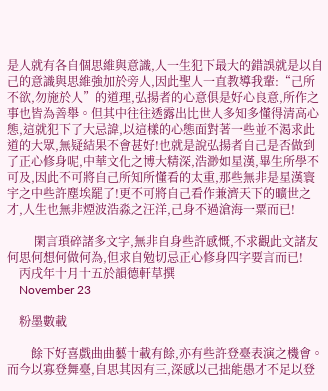是人就有各自個思維與意識,人一生犯下最大的錯誤就是以自己的意識與思維強加於旁人,因此聖人一直教導我輩:“己所不欲,勿施於人”的道理,弘揚者的心意俱是好心良意,所作之事也皆為善舉。但其中往往透露出比世人多知多懂得清高心態,這就犯下了大忌諱,以這樣的心態面對著一些並不渴求此道的大眾,無疑結果不會甚好!也就是說弘揚者自己是否做到了正心修身呢,中華文化之博大精深,浩渺如星漢,畢生所學不可及,因此不可將自己所知所懂看的太重,那些無非是星漢寰宇之中些許塵埃罷了!更不可將自己看作兼濟天下的曠世之才,人生也無非煙波浩淼之汪洋,己身不過滄海一粟而已!

         閑言瑣碎諸多文字,無非自身些許感慨,不求觀此文諸友何思何想何做何為,但求自勉切忌正心修身四字要言而已!
    丙戌年十月十五於韻德軒草撰
    November 23

    粉墨數載

        餘下好喜戲曲曲藝十載有餘,亦有些許登臺表演之機會。而今以寡登舞臺,自思其因有三,深感以己拙能愚才不足以登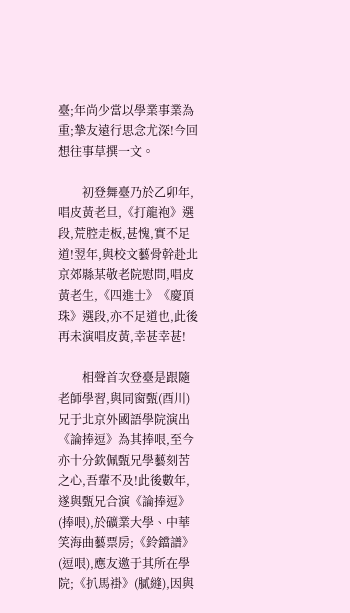臺;年尚少當以學業事業為重;摯友遠行思念尤深!今回想往事草撰一文。

        初登舞臺乃於乙卯年,唱皮黃老旦,《打龍袍》選段,荒腔走板,甚愧,實不足道!翌年,與校文藝骨幹赴北京郊縣某敬老院慰問,唱皮黃老生,《四進士》《慶頂珠》選段,亦不足道也,此後再未演唱皮黃,幸甚幸甚!

        相聲首次登臺是跟隨老師學習,與同窗甄(酉川)兄于北京外國語學院演出《論捧逗》為其捧哏,至今亦十分欽佩甄兄學藝刻苦之心,吾輩不及!此後數年,遂與甄兄合演《論捧逗》(捧哏),於礦業大學、中華笑海曲藝票房;《鈴鐺譜》(逗哏),應友邀于其所在學院;《扒馬褂》(膩縫),因與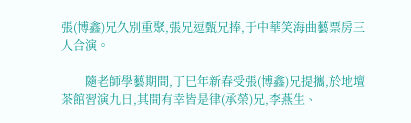張(博鑫)兄久別重聚,張兄逗甄兄捧,于中華笑海曲藝票房三人合演。

        隨老師學藝期間,丁巳年新春受張(博鑫)兄提攜,於地壇茶館習演九日,其間有幸皆是律(承榮)兄,李燕生、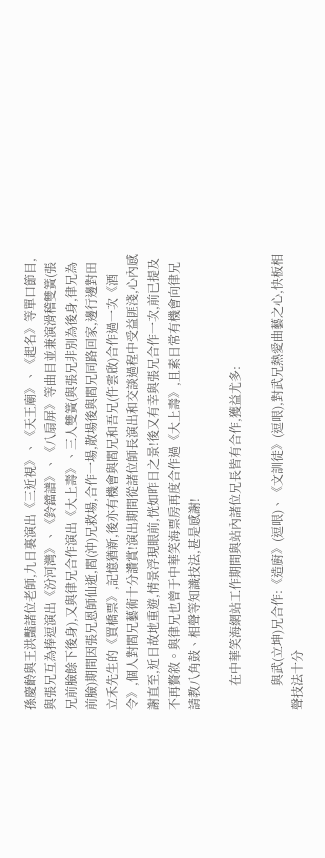孫慶齡與王洪豔諸位老師,九日裏演出《三近視》、《天王廟》、《起名》等單口節目,與張兄互為捧逗演出《汾河灣》、《鈴鐺譜》、《八扇屏》等曲目並兼演滑稽雙簧(張兄前臉餘下後身),又與律兄合作演出《大上壽》、三人雙簧(與張兄非別為後身,律兄為前臉)期間因張兄恩師仙逝,閻(沖)兄救場,合作一場,散場後與閻兄同路回家,邊行邊對田立禾先生的《買橋票》,記憶猶新,後亦有機會與閻兄和吾兄(仵雲啟)合作過一次《酒令》,個人對閻兄藝術十分讚賞!演出期間從諸位師長演出和交談過程中受益匪淺,心內感謝直至,近日故地重遊,情景浮現眼前,恍如昨日之景!後又有幸與張兄合作一次,前已提及不再贅敘。與律兄也曾于中華笑海票房再度合作過《大上壽》,且素日常有機會向律兄請教八角鼓、相聲等知識技法,甚是感謝!

        在中華笑海網站工作期間與站內諸位兄長皆有合作,獲益尤多:

        與武(立坤)兄合作:《造廚》(逗哏)、《文訓徒》(逗哏),對武兄熱愛曲藝之心,快板相聲技法十分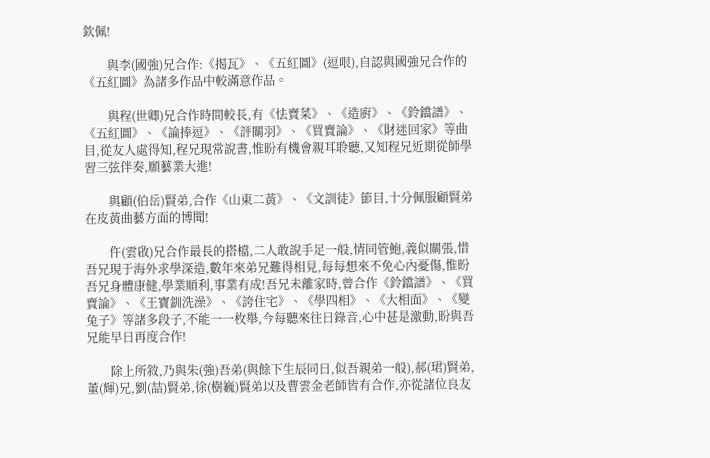欽佩!

        與李(國強)兄合作:《揭瓦》、《五紅圖》(逗哏),自認與國強兄合作的《五紅圖》為諸多作品中較滿意作品。

        與程(世卿)兄合作時間較長,有《怯賣菜》、《造廚》、《鈴鐺譜》、《五紅圖》、《論捧逗》、《評關羽》、《買賣論》、《財迷回家》等曲目,從友人處得知,程兄現常說書,惟盼有機會親耳聆聽,又知程兄近期從師學習三弦伴奏,願藝業大進!

        與顧(伯岳)賢弟,合作《山東二黃》、《文訓徒》節目,十分佩服顧賢弟在皮黃曲藝方面的博聞!

        仵(雲啟)兄合作最長的搭檔,二人敢說手足一般,情同管鮑,義似關張,惜吾兄現于海外求學深造,數年來弟兄難得相見,每每想來不免心內憂傷,惟盼吾兄身體康健,學業順利,事業有成!吾兄未離家時,曾合作《鈴鐺譜》、《買賣論》、《王寶釧洗澡》、《誇住宅》、《學四相》、《大相面》、《變兔子》等諸多段子,不能一一枚舉,今每聽來往日錄音,心中甚是激動,盼與吾兄能早日再度合作!

        除上所敘,乃與朱(強)吾弟(與餘下生辰同日,似吾親弟一般),郝(珺)賢弟,董(輝)兄,劉(喆)賢弟,徐(樹巍)賢弟以及曹雲金老師皆有合作,亦從諸位良友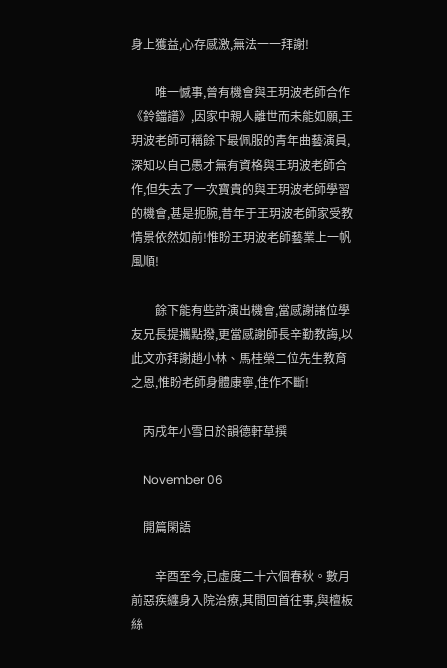身上獲益,心存感激,無法一一拜謝!

        唯一憾事,曾有機會與王玥波老師合作《鈴鐺譜》,因家中親人離世而未能如願,王玥波老師可稱餘下最佩服的青年曲藝演員,深知以自己愚才無有資格與王玥波老師合作,但失去了一次寶貴的與王玥波老師學習的機會,甚是扼腕,昔年于王玥波老師家受教情景依然如前!惟盼王玥波老師藝業上一帆風順!

        餘下能有些許演出機會,當感謝諸位學友兄長提攜點撥,更當感謝師長辛勤教誨,以此文亦拜謝趙小林、馬桂榮二位先生教育之恩,惟盼老師身體康寧,佳作不斷!

    丙戌年小雪日於韻德軒草撰

    November 06

    開篇閑語

        辛酉至今,已虛度二十六個春秋。數月前惡疾纏身入院治療,其間回首往事,與檀板絲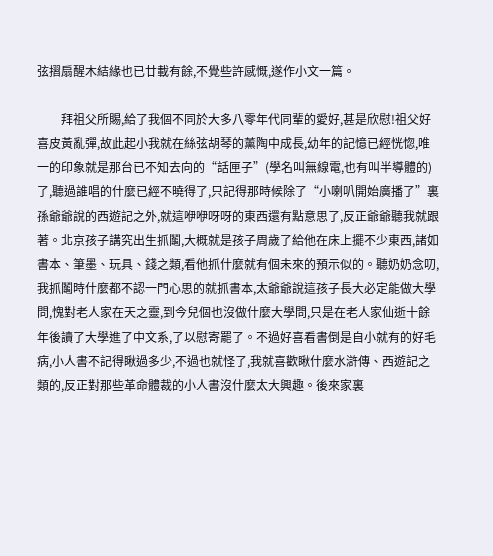弦摺扇醒木結緣也已廿載有餘,不覺些許感慨,遂作小文一篇。

        拜祖父所賜,給了我個不同於大多八零年代同輩的愛好,甚是欣慰!祖父好喜皮黃亂彈,故此起小我就在絲弦胡琴的薰陶中成長,幼年的記憶已經恍惚,唯一的印象就是那台已不知去向的“話匣子”(學名叫無線電,也有叫半導體的)了,聽過誰唱的什麼已經不曉得了,只記得那時候除了“小喇叭開始廣播了”裏孫爺爺說的西遊記之外,就這咿咿呀呀的東西還有點意思了,反正爺爺聽我就跟著。北京孩子講究出生抓鬮,大概就是孩子周歲了給他在床上擺不少東西,諸如書本、筆墨、玩具、錢之類,看他抓什麼就有個未來的預示似的。聽奶奶念叨,我抓鬮時什麼都不認一門心思的就抓書本,太爺爺說這孩子長大必定能做大學問,愧對老人家在天之靈,到今兒個也沒做什麼大學問,只是在老人家仙逝十餘年後讀了大學進了中文系,了以慰寄罷了。不過好喜看書倒是自小就有的好毛病,小人書不記得瞅過多少,不過也就怪了,我就喜歡瞅什麼水滸傳、西遊記之類的,反正對那些革命體裁的小人書沒什麼太大興趣。後來家裏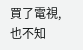買了電視,也不知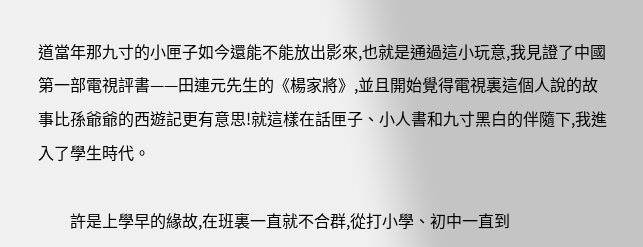道當年那九寸的小匣子如今還能不能放出影來,也就是通過這小玩意,我見證了中國第一部電視評書——田連元先生的《楊家將》,並且開始覺得電視裏這個人說的故事比孫爺爺的西遊記更有意思!就這樣在話匣子、小人書和九寸黑白的伴隨下,我進入了學生時代。

        許是上學早的緣故,在班裏一直就不合群,從打小學、初中一直到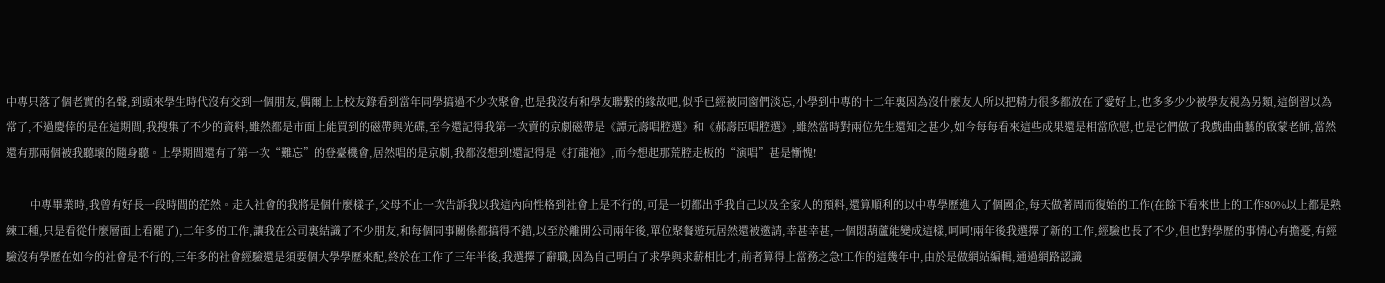中專只落了個老實的名聲,到頭來學生時代沒有交到一個朋友,偶爾上上校友錄看到當年同學搞過不少次聚會,也是我沒有和學友聯繫的緣故吧,似乎已經被同窗們淡忘,小學到中專的十二年裏因為沒什麼友人所以把精力很多都放在了愛好上,也多多少少被學友視為另類,這倒習以為常了,不過慶倖的是在這期間,我搜集了不少的資料,雖然都是市面上能買到的磁帶與光碟,至今還記得我第一次賣的京劇磁帶是《譚元壽唱腔選》和《郝壽臣唱腔選》,雖然當時對兩位先生還知之甚少,如今每每看來這些成果還是相當欣慰,也是它們做了我戲曲曲藝的啟蒙老師,當然還有那兩個被我聽壞的隨身聽。上學期間還有了第一次“難忘”的登臺機會,居然唱的是京劇,我都沒想到!還記得是《打龍袍》,而今想起那荒腔走板的“演唱”甚是慚愧!

        中專畢業時,我曾有好長一段時間的茫然。走入社會的我將是個什麼樣子,父母不止一次告訴我以我這內向性格到社會上是不行的,可是一切都出乎我自己以及全家人的預料,還算順利的以中專學歷進入了個國企,每天做著周而復始的工作(在餘下看來世上的工作80%以上都是熟練工種,只是看從什麼層面上看罷了),二年多的工作,讓我在公司裏結識了不少朋友,和每個同事關係都搞得不錯,以至於離開公司兩年後,單位聚餐遊玩居然還被邀請,幸甚幸甚,一個悶葫蘆能變成這樣,呵呵!兩年後我選擇了新的工作,經驗也長了不少,但也對學歷的事情心有擔憂,有經驗沒有學歷在如今的社會是不行的,三年多的社會經驗還是須要個大學學歷來配,終於在工作了三年半後,我選擇了辭職,因為自己明白了求學與求薪相比才,前者算得上當務之急!工作的這幾年中,由於是做網站編輯,通過網路認識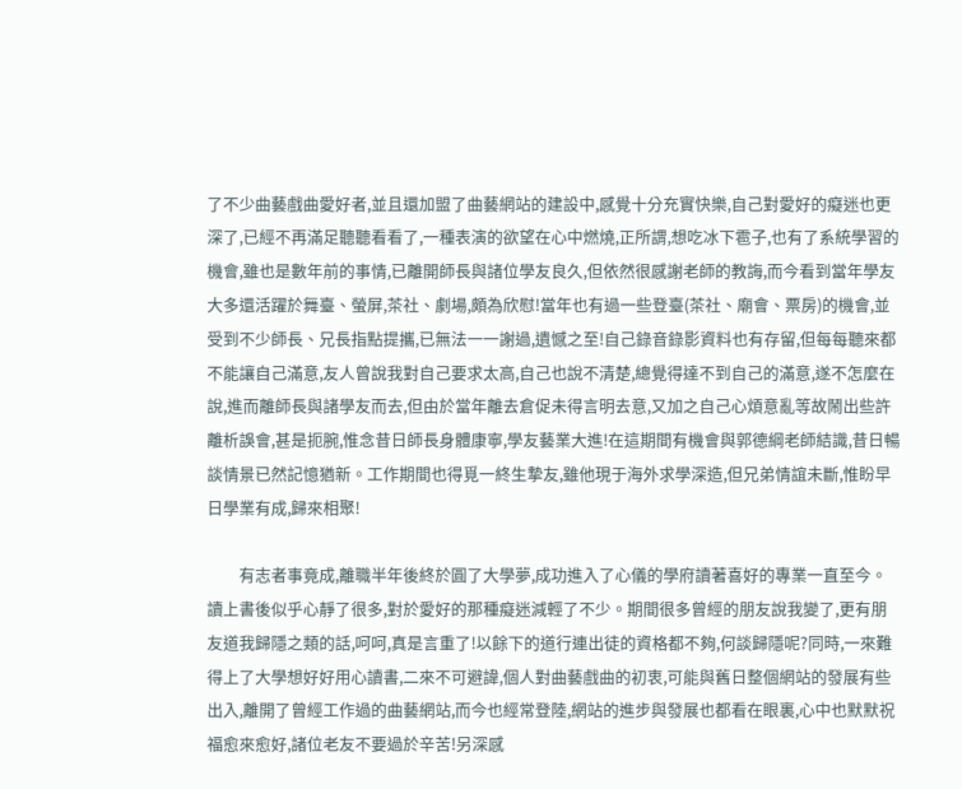了不少曲藝戲曲愛好者,並且還加盟了曲藝網站的建設中,感覺十分充實快樂,自己對愛好的癡迷也更深了,已經不再滿足聽聽看看了,一種表演的欲望在心中燃燒,正所謂,想吃冰下雹子,也有了系統學習的機會,雖也是數年前的事情,已離開師長與諸位學友良久,但依然很感謝老師的教誨,而今看到當年學友大多還活躍於舞臺、螢屏,茶社、劇場,頗為欣慰!當年也有過一些登臺(茶社、廟會、票房)的機會,並受到不少師長、兄長指點提攜,已無法一一謝過,遺憾之至!自己錄音錄影資料也有存留,但每每聽來都不能讓自己滿意,友人曾說我對自己要求太高,自己也說不清楚,總覺得達不到自己的滿意,遂不怎麼在說,進而離師長與諸學友而去,但由於當年離去倉促未得言明去意,又加之自己心煩意亂等故鬧出些許離析誤會,甚是扼腕,惟念昔日師長身體康寧,學友藝業大進!在這期間有機會與郭德綱老師結識,昔日暢談情景已然記憶猶新。工作期間也得覓一終生摯友,雖他現于海外求學深造,但兄弟情誼未斷,惟盼早日學業有成,歸來相聚!

        有志者事竟成,離職半年後終於圓了大學夢,成功進入了心儀的學府讀著喜好的專業一直至今。讀上書後似乎心靜了很多,對於愛好的那種癡迷減輕了不少。期間很多曾經的朋友說我變了,更有朋友道我歸隱之類的話,呵呵,真是言重了!以餘下的道行連出徒的資格都不夠,何談歸隱呢?同時,一來難得上了大學想好好用心讀書,二來不可避諱,個人對曲藝戲曲的初衷,可能與舊日整個網站的發展有些出入,離開了曾經工作過的曲藝網站,而今也經常登陸,網站的進步與發展也都看在眼裏,心中也默默祝福愈來愈好,諸位老友不要過於辛苦!另深感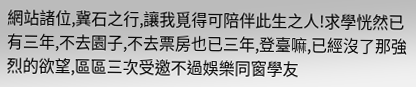網站諸位,冀石之行,讓我覓得可陪伴此生之人!求學恍然已有三年,不去園子,不去票房也已三年,登臺嘛,已經沒了那強烈的欲望,區區三次受邀不過娛樂同窗學友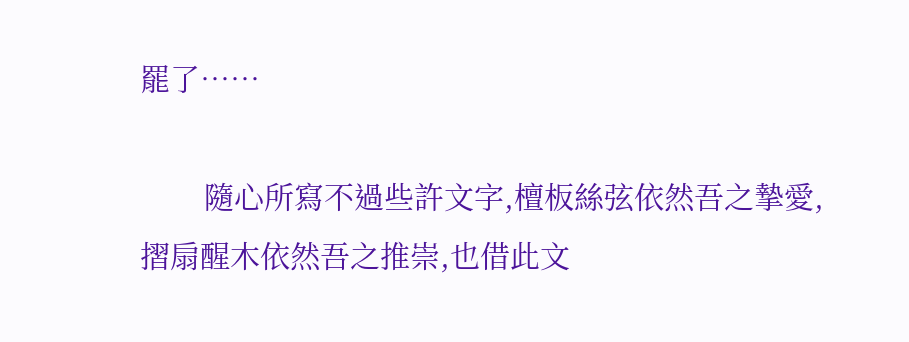罷了……

        隨心所寫不過些許文字,檀板絲弦依然吾之摯愛,摺扇醒木依然吾之推崇,也借此文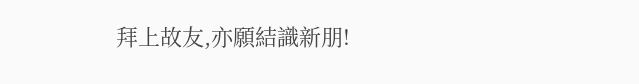拜上故友,亦願結識新朋!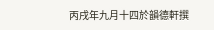丙戌年九月十四於韻德軒撰